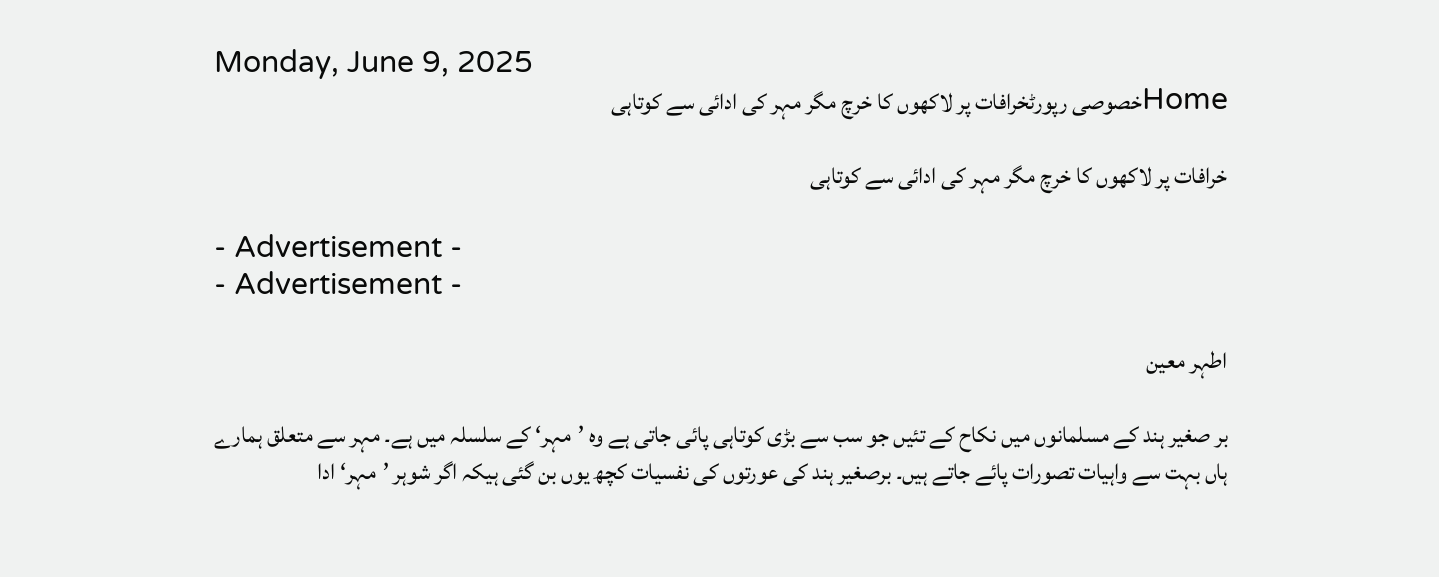Monday, June 9, 2025
Homeخصوصی رپورٹخرافات پر لاکھوں کا خرچ مگر مہر کی ادائی سے کوتاہی

خرافات پر لاکھوں کا خرچ مگر مہر کی ادائی سے کوتاہی

- Advertisement -
- Advertisement -

اطہر معین

بر صغیر ہند کے مسلمانوں میں نکاح کے تئیں جو سب سے بڑی کوتاہی پائی جاتی ہے وہ ’مہر‘ کے سلسلہ میں ہے۔ مہر سے متعلق ہمارے ہاں بہت سے واہیات تصورات پائے جاتے ہیں۔ برصغیر ہند کی عورتوں کی نفسیات کچھ یوں بن گئی ہیکہ اگر شوہر ’مہر‘ ادا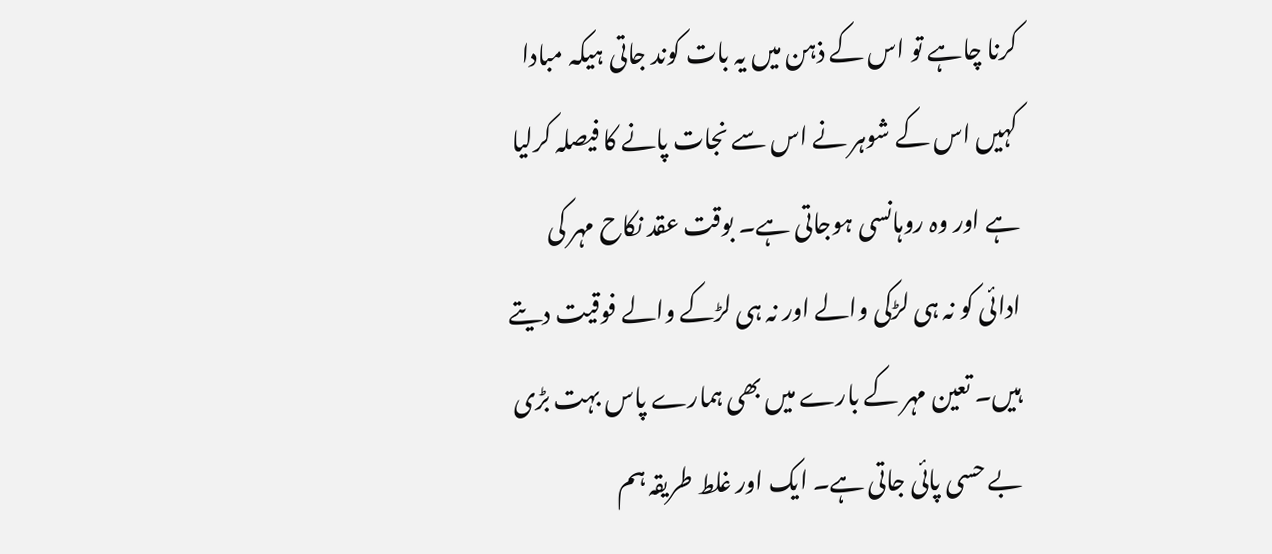کرنا چاہے تو اس کے ذہن میں یہ بات کوند جاتی ہیکہ مبادا کہیں اس کے شوہر نے اس سے نجات پانے کا فیصلہ کرلیا ہے اور وہ روہانسی ہوجاتی ہے۔ بوقت عقد نکاح مہر کی ادائی کو نہ ہی لڑکی والے اور نہ ہی لڑکے والے فوقیت دیتے ہیں۔ تعین مہر کے بارے میں بھی ہمارے پاس بہت بڑی بے حسی پائی جاتی ہے۔ ایک اور غلط طریقہ ہم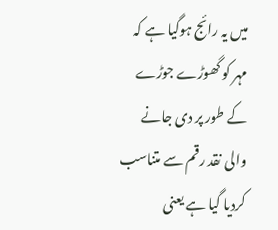میں یہ رائج ہوگیا ہے کہ مہر کو گھوڑے جوڑے کے طور پر دی جانے والی نقد رقم سے متناسب کردیا گیا ہے یعنی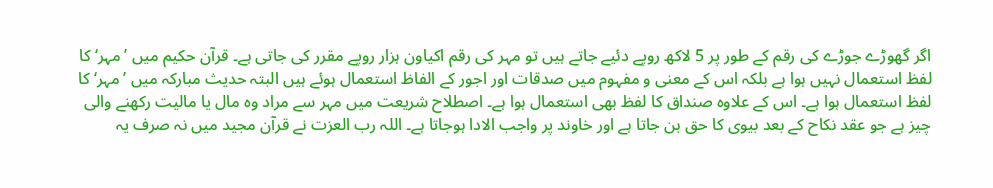اگر گھوڑے جوڑے کی رقم کے طور پر 5 لاکھ روپے دئیے جاتے ہیں تو مہر کی رقم اکیاون ہزار روپے مقرر کی جاتی ہے۔ قرآن حکیم میں ’مہر‘ کا لفظ استعمال نہیں ہوا ہے بلکہ اس کے معنی و مفہوم میں صدقات اور اجور کے الفاظ استعمال ہوئے ہیں البتہ حدیث مبارکہ میں ’مہر‘ کا لفظ استعمال ہوا ہے۔ اس کے علاوہ صنداق کا لفظ بھی استعمال ہوا ہے۔ اصطلاح شریعت میں مہر سے مراد وہ مال یا مالیت رکھنے والی چیز ہے جو عقد نکاح کے بعد بیوی کا حق بن جاتا ہے اور خاوند پر واجب الادا ہوجاتا ہے۔ اللہ رب العزت نے قرآن مجید میں نہ صرف یہ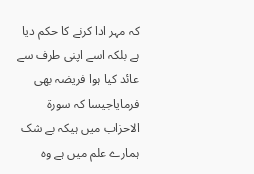کہ مہر ادا کرنے کا حکم دیا ہے بلکہ اسے اپنی طرف سے عائد کیا ہوا فریضہ بھی فرمایاجیسا کہ سورۃ الاحزاب میں ہیکہ بے شک ہمارے علم میں ہے وہ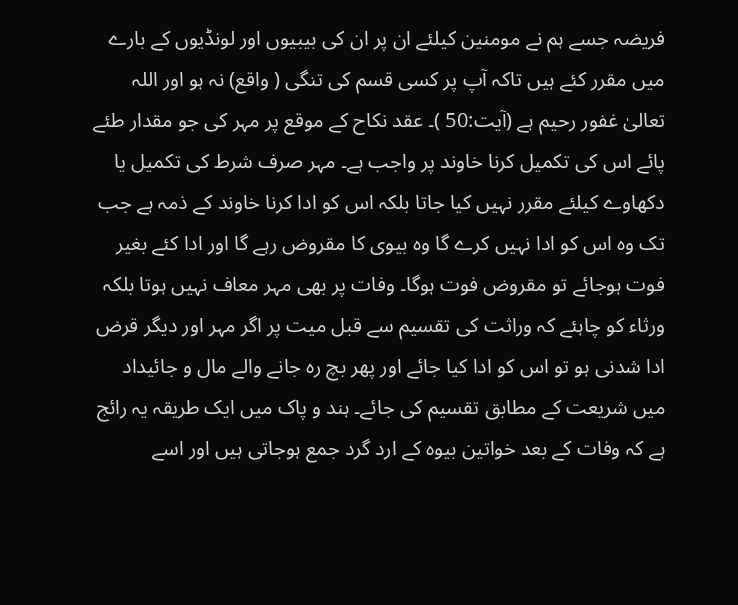فریضہ جسے ہم نے مومنین کیلئے ان پر ان کی بیبیوں اور لونڈیوں کے بارے میں مقرر کئے ہیں تاکہ آپ پر کسی قسم کی تنگی ( واقع) نہ ہو اور اللہ تعالیٰ غفور رحیم ہے (آیت:50 )۔ عقد نکاح کے موقع پر مہر کی جو مقدار طئے پائے اس کی تکمیل کرنا خاوند پر واجب ہے۔ مہر صرف شرط کی تکمیل یا دکھاوے کیلئے مقرر نہیں کیا جاتا بلکہ اس کو ادا کرنا خاوند کے ذمہ ہے جب تک وہ اس کو ادا نہیں کرے گا وہ بیوی کا مقروض رہے گا اور ادا کئے بغیر فوت ہوجائے تو مقروض فوت ہوگا۔ وفات پر بھی مہر معاف نہیں ہوتا بلکہ ورثاء کو چاہئے کہ وراثت کی تقسیم سے قبل میت پر اگر مہر اور دیگر قرض ادا شدنی ہو تو اس کو ادا کیا جائے اور پھر بچ رہ جانے والے مال و جائیداد میں شریعت کے مطابق تقسیم کی جائے۔ ہند و پاک میں ایک طریقہ یہ رائج ہے کہ وفات کے بعد خواتین بیوہ کے ارد گرد جمع ہوجاتی ہیں اور اسے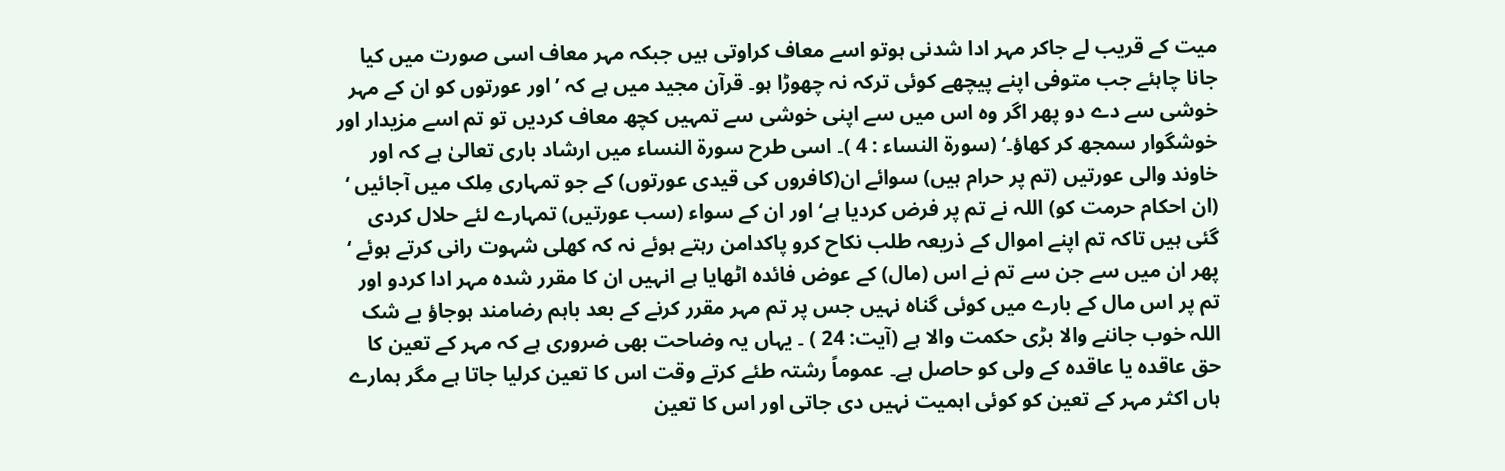میت کے قریب لے جاکر مہر ادا شدنی ہوتو اسے معاف کراوتی ہیں جبکہ مہر معاف اسی صورت میں کیا جانا چاہئے جب متوفی اپنے پیچھے کوئی ترکہ نہ چھوڑا ہو۔ قرآن مجید میں ہے کہ ’اور عورتوں کو ان کے مہر خوشی سے دے دو پھر اگر وہ اس میں سے اپنی خوشی سے تمہیں کچھ معاف کردیں تو تم اسے مزیدار اور خوشگوار سمجھ کر کھاؤ۔‘ (سورۃ النساء : 4 )۔ اسی طرح سورۃ النساء میں ارشاد باری تعالیٰ ہے کہ اور خاوند والی عورتیں (تم پر حرام ہیں) سوائے ان(کافروں کی قیدی عورتوں) کے جو تمہاری مِلک میں آجائیں ‘ (ان احکام حرمت کو) اللہ نے تم پر فرض کردیا ہے‘ اور ان کے سواء (سب عورتیں) تمہارے لئے حلال کردی گئی ہیں تاکہ تم اپنے اموال کے ذریعہ طلب نکاح کرو پاکدامن رہتے ہوئے نہ کہ کھلی شہوت رانی کرتے ہوئے ‘ پھر ان میں سے جن سے تم نے اس (مال) کے عوض فائدہ اٹھایا ہے انہیں ان کا مقرر شدہ مہر ادا کردو اور تم پر اس مال کے بارے میں کوئی گناہ نہیں جس پر تم مہر مقرر کرنے کے بعد باہم رضامند ہوجاؤ بے شک اللہ خوب جاننے والا بڑی حکمت والا ہے (آیت: 24 ) ۔ یہاں یہ وضاحت بھی ضروری ہے کہ مہر کے تعین کا حق عاقدہ یا عاقدہ کے ولی کو حاصل ہے۔ عموماً رشتہ طئے کرتے وقت اس کا تعین کرلیا جاتا ہے مگر ہمارے ہاں اکثر مہر کے تعین کو کوئی اہمیت نہیں دی جاتی اور اس کا تعین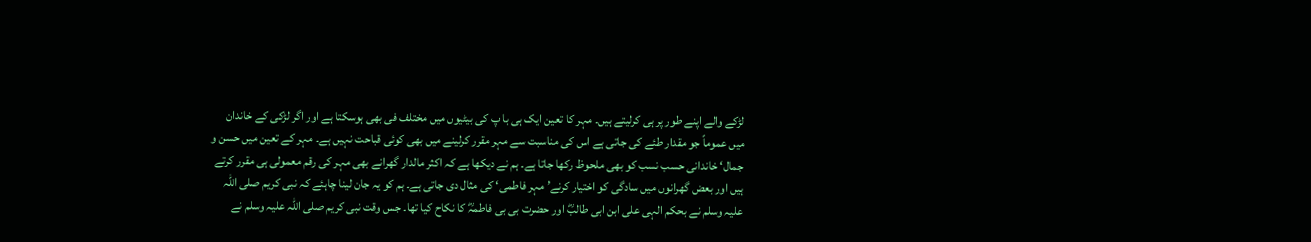لڑکے والے اپنے طور پر ہی کرلیتے ہیں۔ مہر کا تعین ایک ہی با پ کی بیٹیوں میں مختلف فی بھی ہوسکتا ہے اور اگر لڑکی کے خاندان میں عموماً جو مقدار طئے کی جاتی ہے اس کی مناسبت سے مہر مقرر کرلینے میں بھی کوئی قباحت نہیں ہے۔ مہر کے تعین میں حسن و جمال‘ خاندانی حسب نسب کو بھی ملحوظ رکھا جاتا ہے۔ ہم نے دیکھا ہے کہ اکثر مالدار گھرانے بھی مہر کی رقم معمولی ہی مقرر کرتے ہیں اور بعض گھرانوں میں سادگی کو اختیار کرنے’ مہر فاطمی‘ کی مثال دی جاتی ہے۔ ہم کو یہ جان لینا چاہئے کہ نبی کریم صلی اللہ علیہ وسلم نے بحکم الہی علی ابن ابی طالبؓ اور حضرت بی بی فاطمہؓ کا نکاح کیا تھا۔ جس وقت نبی کریم صلی اللہ علیہ وسلم نے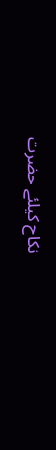نکاح کیلئے حضرت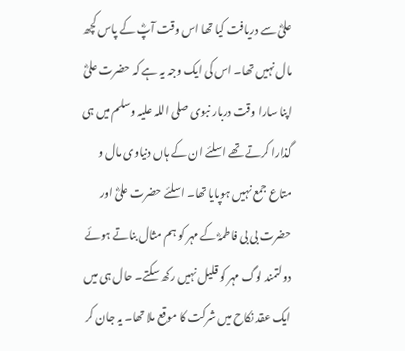علیؓ سے دریافت کیا تھا اس وقت آپؓ کے پاس کچھ مال نہیں تھا۔ اس کی ایک وجہ یہ ہے کہ حضرت علیؓ اپنا سارا وقت دربار نبوی صلی اللہ علیہ وسلم میں ہی گذارا کرتے تھے اسلئے ان کے ہاں دنیاوی مال و متاع جمع نہیں ہوپایا تھا۔ اسلئے حضرت علیؓ اور حضرت بی بی فاطمہؓ کے مہر کو ہم مثال بناتے ہوئے دولتمند لوگ مہر کو قلیل نہیں رکھ سکتے۔ حال ہی میں ایک عقد نکاح میں شرکت کا موقع ملا تھا۔ یہ جان کر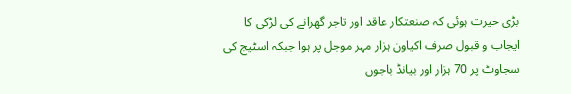بڑی حیرت ہوئی کہ صنعتکار عاقد اور تاجر گھرانے کی لڑکی کا ایجاب و قبول صرف اکیاون ہزار مہر موجل پر ہوا جبکہ اسٹیج کی سجاوٹ پر 70 ہزار اور بیانڈ باجوں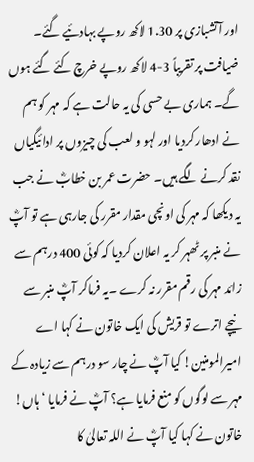اور آتشبازی پر 1.30 لاکھ روپے بہادئیے گئے۔ ضیافت پر تقریباً 3-4 لاکھ روپے خرچ کئے گئے ہوں گے۔ ہماری بے حسی کی یہ حالت ہے کہ مہر کو ہم نے ادھار کردیا اور لہو و لعب کی چیزوں پر ادائیگیاں نقد کرنے لگے ہیں۔ حضرت عمر بن خطابؓ نے جب یہ دیکھا کہ مہر کی اونچی مقدار مقرر کی جارہی ہے تو آپؓ نے منبر پر ٹھہر کر یہ اعلان کردیا کہ کوئی 400 درہم سے زائد مہر کی رقم مقرر نہ کرے ۔یہ فرماکر آپؓ منبر سے نیچے اترے تو قریش کی ایک خاتون نے کہا اے امیرالمومنین! کیا آپؓ نے چار سو درہم سے زیادہ کے مہر سے لوگوں کو منع فرمایا ہے؟ آپؓ نے فرمایا ‘ ہاں! خاتون نے کہا کیا آپؓ نے اللہ تعالیٰ کا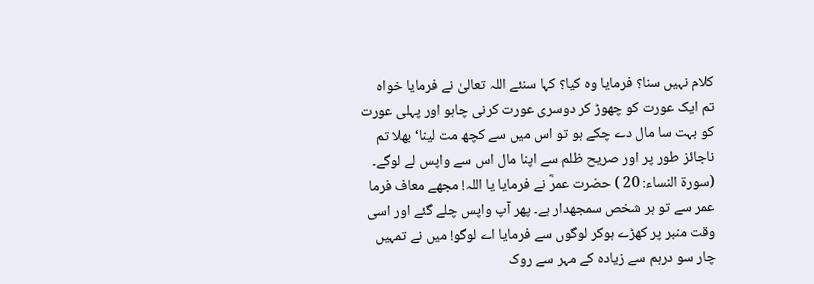کلام نہیں سنا؟ فرمایا وہ کیا؟ کہا سنئے اللہ تعالیٰ نے فرمایا خواہ تم ایک عورت کو چھوڑ کر دوسری عورت کرنی چاہو اور پہلی عورت کو بہت سا مال دے چکے ہو تو اس میں سے کچھ مت لینا‘ بھلا تم ناجائز طور پر اور صریح ظلم سے اپنا مال اس سے واپس لے لوگے۔ (سورۃ النساء: 20 ) حضرت عمرؓ نے فرمایا یا اللہ! مجھے معاف فرما عمر سے تو ہر شخص سمجھدار ہے۔ پھر آپ واپس چلے گئے اور اسی وقت منبر پر کھڑے ہوکر لوگوں سے فرمایا اے لوگو! میں نے تمہیں چار سو درہم سے زیادہ کے مہر سے روک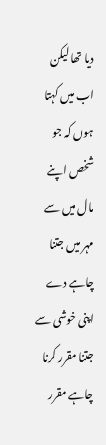دیا تھا لیکن اب میں کہتا ہوں کہ جو شخص اپنے مال میں سے مہر میں جتنا چاہے دے اپنی خوشی سے جتنا مقرر کرنا چاہے مقرر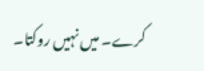کرے۔ میں نہیں روکتا۔